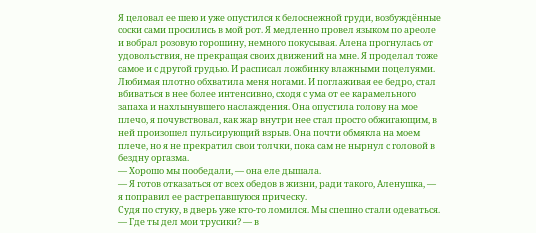Я целовал ее шею и уже опустился к белоснежной груди, возбуждённые соски сами просились в мой рот. Я медленно провел языком по ареоле и вобрал розовую горошину, немного покусывая. Алена прогнулась от удовольствия, не прекращая своих движений на мне. Я проделал тоже самое и с другой грудью. И расписал ложбинку влажными поцелуями. Любимая плотно обхватила меня ногами. И поглаживая ее бедро, стал вбиваться в нее более интенсивно, сходя с ума от ее карамельного запаха и нахлынувшего наслаждения. Она опустила голову на мое плечо, я почувствовал, как жар внутри нее стал просто обжигающим, в ней произошел пульсирующий взрыв. Она почти обмякла на моем плече, но я не прекратил свои толчки, пока сам не нырнул с головой в бездну оргазма.
— Хорошо мы пообедали, — она еле дышала.
— Я готов отказаться от всех обедов в жизни, ради такого, Аленушка, — я поправил ее растрепавшуюся прическу.
Судя по стуку, в дверь уже кто-то ломился. Мы спешно стали одеваться.
— Где ты дел мои трусики? — в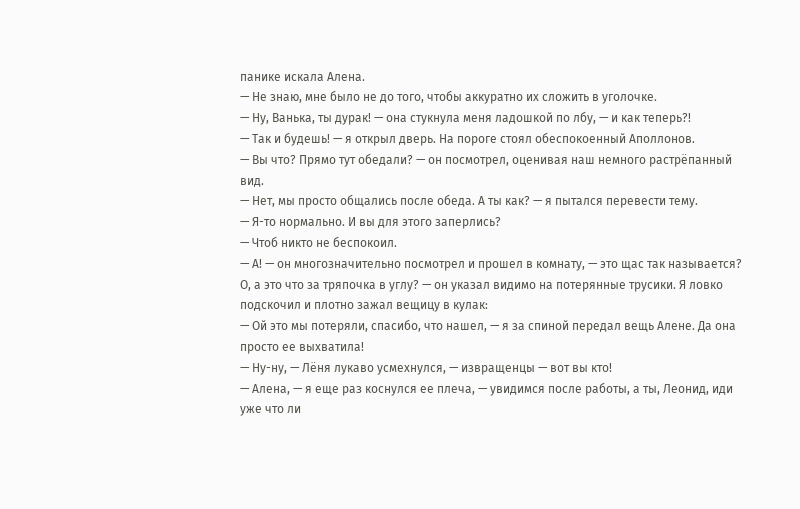панике искала Алена.
— Не знаю, мне было не до того, чтобы аккуратно их сложить в уголочке.
— Ну, Ванька, ты дурак! — она стукнула меня ладошкой по лбу, — и как теперь?!
— Так и будешь! — я открыл дверь. На пороге стоял обеспокоенный Аполлонов.
— Вы что? Прямо тут обедали? — он посмотрел, оценивая наш немного растрёпанный вид.
— Нет, мы просто общались после обеда. А ты как? — я пытался перевести тему.
— Я-то нормально. И вы для этого заперлись?
— Чтоб никто не беспокоил.
— А! — он многозначительно посмотрел и прошел в комнату, — это щас так называется? О, а это что за тряпочка в углу? — он указал видимо на потерянные трусики. Я ловко подскочил и плотно зажал вещицу в кулак:
— Ой это мы потеряли, спасибо, что нашел, — я за спиной передал вещь Алене. Да она просто ее выхватила!
— Ну-ну, — Лёня лукаво усмехнулся, — извращенцы — вот вы кто!
— Алена, — я еще раз коснулся ее плеча, — увидимся после работы, а ты, Леонид, иди уже что ли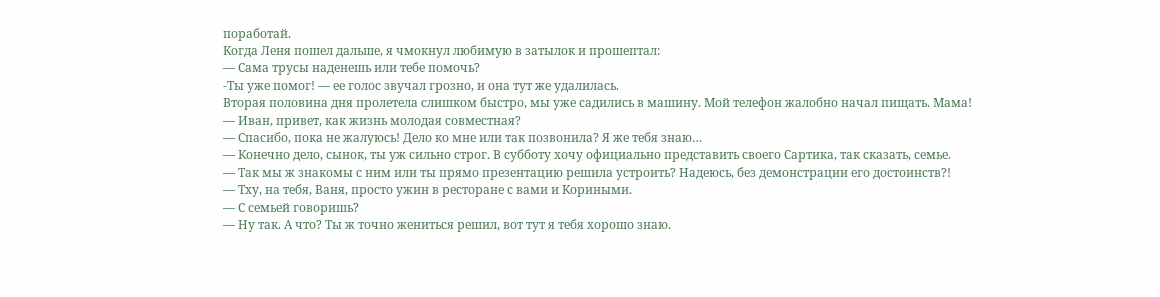поработай.
Когда Леня пошел дальше, я чмокнул любимую в затылок и прошептал:
— Сама трусы наденешь или тебе помочь?
-Ты уже помог! — ее голос звучал грозно, и она тут же удалилась.
Вторая половина дня пролетела слишком быстро, мы уже садились в машину. Мой телефон жалобно начал пищать. Мама!
— Иван, привет, как жизнь молодая совместная?
— Спасибо, пока не жалуюсь! Дело ко мне или так позвонила? Я же тебя знаю…
— Конечно дело, сынок, ты уж сильно строг. В субботу хочу официально представить своего Сартика, так сказать, семье.
— Так мы ж знакомы с ним или ты прямо презентацию решила устроить? Надеюсь, без демонстрации его достоинств?!
— Тху, на тебя, Ваня, просто ужин в ресторане с вами и Кориными.
— С семьей говоришь?
— Ну так. А что? Ты ж точно жениться решил, вот тут я тебя хорошо знаю.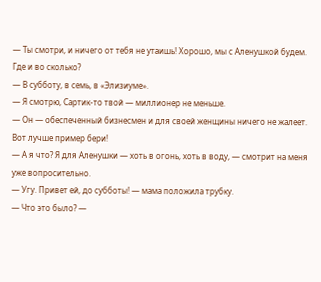— Ты смотри, и ничего от тебя не утаишь! Хорошо, мы с Аленушкой будем. Где и во сколько?
— В субботу, в семь, в «Элизиуме».
— Я смотрю, Сартик-то твой — миллионер не меньше.
— Он — обеспеченный бизнесмен и для своей женщины ничего не жалеет. Вот лучше пример бери!
— А я что? Я для Аленушки — хоть в огонь, хоть в воду, — смотрит на меня уже вопросительно.
— Угу. Привет ей, до субботы! — мама положила трубку.
— Что это было? —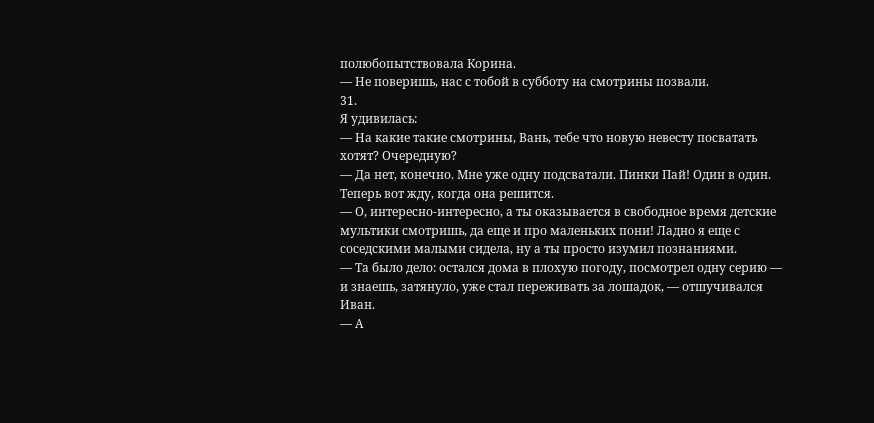полюбопытствовала Корина.
— Не поверишь, нас с тобой в субботу на смотрины позвали.
31.
Я удивилась:
— На какие такие смотрины, Вань, тебе что новую невесту посватать хотят? Очередную?
— Да нет, конечно. Мне уже одну подсватали. Пинки Пай! Один в один. Теперь вот жду, когда она решится.
— О, интересно-интересно, а ты оказывается в свободное время детские мультики смотришь, да еще и про маленьких пони! Ладно я еще с соседскими малыми сидела, ну а ты просто изумил познаниями.
— Та было дело: остался дома в плохую погоду, посмотрел одну серию — и знаешь, затянуло, уже стал переживать за лошадок, — отшучивался Иван.
— А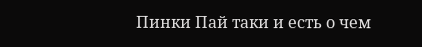Пинки Пай таки и есть о чем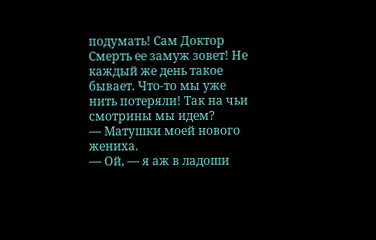подумать! Сам Доктор Смерть ее замуж зовет! Не каждый же день такое бывает. Что-то мы уже нить потеряли! Так на чьи смотрины мы идем?
— Матушки моей нового жениха.
— Ой, — я аж в ладоши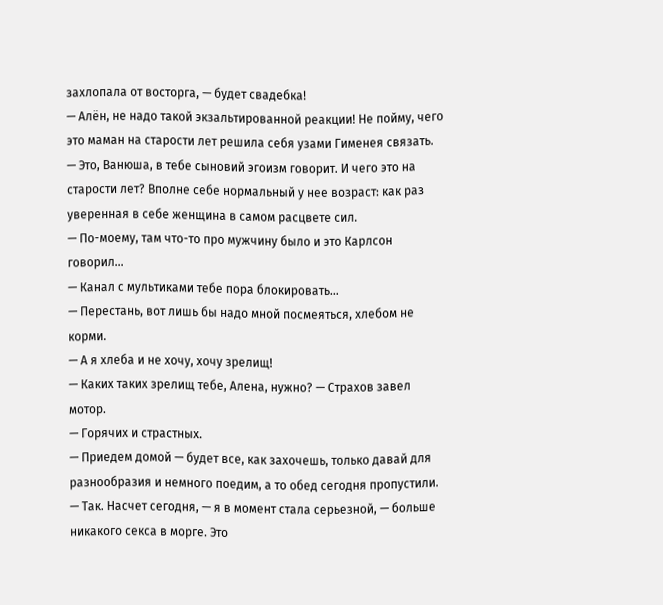захлопала от восторга, — будет свадебка!
— Алён, не надо такой экзальтированной реакции! Не пойму, чего это маман на старости лет решила себя узами Гименея связать.
— Это, Ванюша, в тебе сыновий эгоизм говорит. И чего это на старости лет? Вполне себе нормальный у нее возраст: как раз уверенная в себе женщина в самом расцвете сил.
— По-моему, там что-то про мужчину было и это Карлсон говорил…
— Канал с мультиками тебе пора блокировать…
— Перестань, вот лишь бы надо мной посмеяться, хлебом не корми.
— А я хлеба и не хочу, хочу зрелищ!
— Каких таких зрелищ тебе, Алена, нужно? — Страхов завел мотор.
— Горячих и страстных.
— Приедем домой — будет все, как захочешь, только давай для разнообразия и немного поедим, а то обед сегодня пропустили.
— Так. Насчет сегодня, — я в момент стала серьезной, — больше никакого секса в морге. Это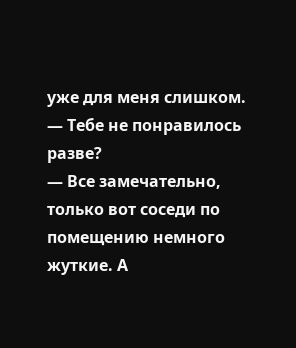уже для меня слишком.
— Тебе не понравилось разве?
— Все замечательно, только вот соседи по помещению немного жуткие. А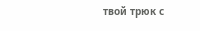твой трюк с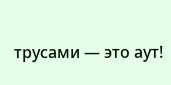трусами — это аут!